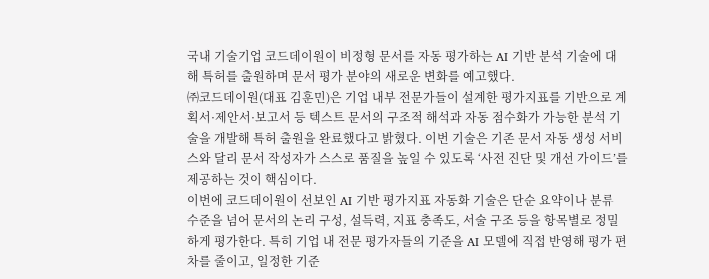국내 기술기업 코드데이원이 비정형 문서를 자동 평가하는 AI 기반 분석 기술에 대해 특허를 출원하며 문서 평가 분야의 새로운 변화를 예고했다.
㈜코드데이원(대표 김훈민)은 기업 내부 전문가들이 설계한 평가지표를 기반으로 계획서·제안서·보고서 등 텍스트 문서의 구조적 해석과 자동 점수화가 가능한 분석 기술을 개발해 특허 출원을 완료했다고 밝혔다. 이번 기술은 기존 문서 자동 생성 서비스와 달리 문서 작성자가 스스로 품질을 높일 수 있도록 ‘사전 진단 및 개선 가이드’를 제공하는 것이 핵심이다.
이번에 코드데이원이 선보인 AI 기반 평가지표 자동화 기술은 단순 요약이나 분류 수준을 넘어 문서의 논리 구성, 설득력, 지표 충족도, 서술 구조 등을 항목별로 정밀하게 평가한다. 특히 기업 내 전문 평가자들의 기준을 AI 모델에 직접 반영해 평가 편차를 줄이고, 일정한 기준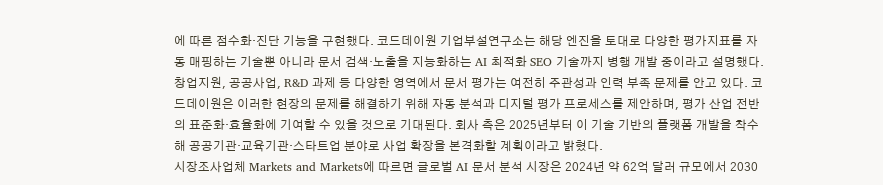에 따른 점수화·진단 기능을 구현했다. 코드데이원 기업부설연구소는 해당 엔진을 토대로 다양한 평가지표를 자동 매핑하는 기술뿐 아니라 문서 검색·노출을 지능화하는 AI 최적화 SEO 기술까지 병행 개발 중이라고 설명했다.
창업지원, 공공사업, R&D 과제 등 다양한 영역에서 문서 평가는 여전히 주관성과 인력 부족 문제를 안고 있다. 코드데이원은 이러한 현장의 문제를 해결하기 위해 자동 분석과 디지털 평가 프로세스를 제안하며, 평가 산업 전반의 표준화·효율화에 기여할 수 있을 것으로 기대된다. 회사 측은 2025년부터 이 기술 기반의 플랫폼 개발을 착수해 공공기관·교육기관·스타트업 분야로 사업 확장을 본격화할 계획이라고 밝혔다.
시장조사업체 Markets and Markets에 따르면 글로벌 AI 문서 분석 시장은 2024년 약 62억 달러 규모에서 2030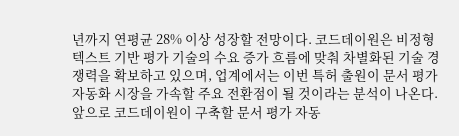년까지 연평균 28% 이상 성장할 전망이다. 코드데이원은 비정형 텍스트 기반 평가 기술의 수요 증가 흐름에 맞춰 차별화된 기술 경쟁력을 확보하고 있으며, 업계에서는 이번 특허 출원이 문서 평가 자동화 시장을 가속할 주요 전환점이 될 것이라는 분석이 나온다.
앞으로 코드데이원이 구축할 문서 평가 자동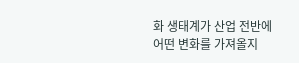화 생태계가 산업 전반에 어떤 변화를 가져올지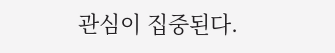관심이 집중된다.